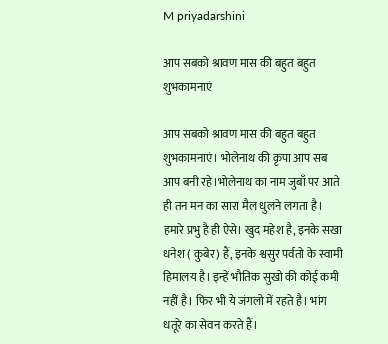M priyadarshini

आप सबको श्रावण मास की बहुत बहुत शुभकामनाएं

आप सबको श्रावण मास की बहुत बहुत शुभकामनाएं। भोलेनाथ की कृपा आप सब आप बनी रहे।भोलेनाथ का नाम जुबाँ पर आते ही तन मन का सारा मैल धुलने लगता है। हमारे प्रभु है ही ऐसे। खुद महेश है, इनके सखा धनेश ( कुबेर) हैं, इनके श्वसुर पर्वतो के स्वामी हिमालय है। इन्हें भौतिक सुखो की कोई कमी नहीं है। फिर भी ये जंगलो में रहते है। भांग धतूरे का सेवन करते हैं।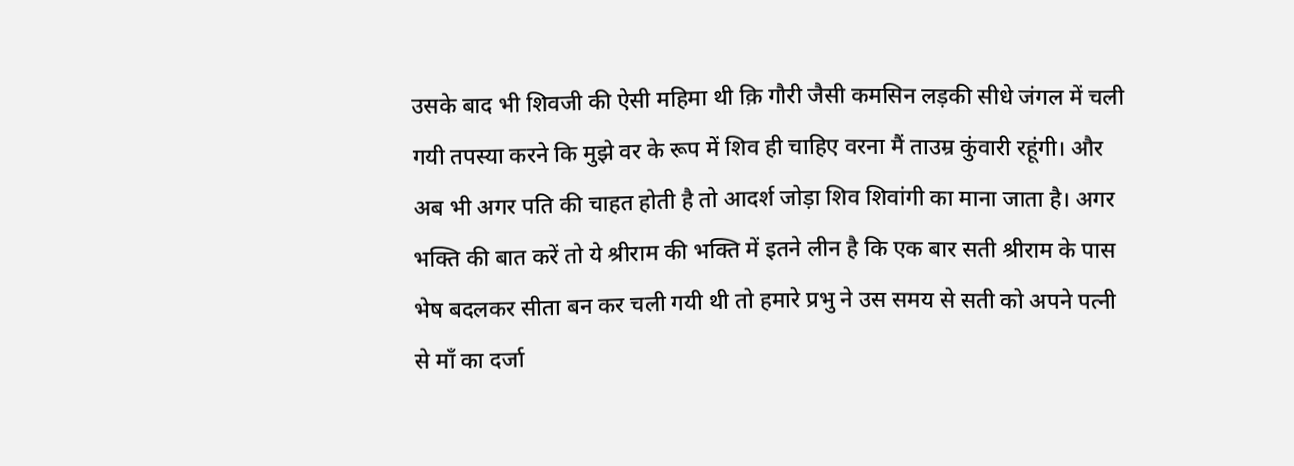उसके बाद भी शिवजी की ऐसी महिमा थी क़ि गौरी जैसी कमसिन लड़की सीधे जंगल में चली गयी तपस्या करने कि मुझे वर के रूप में शिव ही चाहिए वरना मैं ताउम्र कुंवारी रहूंगी। और अब भी अगर पति की चाहत होती है तो आदर्श जोड़ा शिव शिवांगी का माना जाता है। अगर भक्ति की बात करें तो ये श्रीराम की भक्ति में इतने लीन है कि एक बार सती श्रीराम के पास भेष बदलकर सीता बन कर चली गयी थी तो हमारे प्रभु ने उस समय से सती को अपने पत्नी से माँ का दर्जा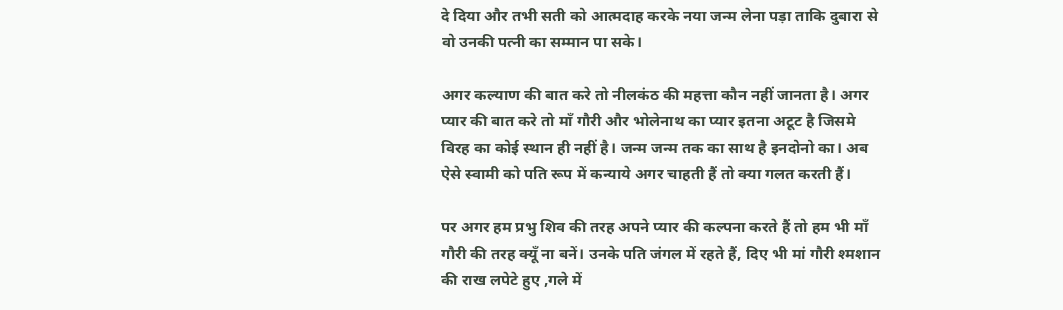दे दिया और तभी सती को आत्मदाह करके नया जन्म लेना पड़ा ताकि दुबारा से वो उनकी पत्नी का सम्मान पा सके।

अगर कल्याण की बात करे तो नीलकंठ की महत्ता कौन नहीं जानता है। अगर प्यार की बात करे तो माँ गौरी और भोलेनाथ का प्यार इतना अटूट है जिसमे विरह का कोई स्थान ही नहीं है। जन्म जन्म तक का साथ है इनदोनो का। अब ऐसे स्वामी को पति रूप में कन्याये अगर चाहती हैं तो क्या गलत करती हैं।

पर अगर हम प्रभु शिव की तरह अपने प्यार की कल्पना करते हैं तो हम भी माँ गौरी की तरह क्यूँ ना बनें। उनके पति जंगल में रहते हैं, दिए भी मां गौरी श्मशान की राख लपेटे हुए ,गले में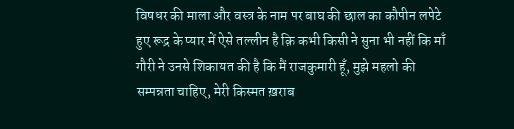विषधर की माला और वस्त्र के नाम पर बाघ की छाल का कौपीन लपेटे हुए रूद्र के प्यार में ऐसे तल्लीन है क़ि कभी किसी ने सुना भी नहीं कि माँ गौरी ने उनसे शिकायत की है कि मैं राजकुमारी हूँ, मुझे महलो की सम्पन्नता चाहिए, मेरी किस्मत ख़राब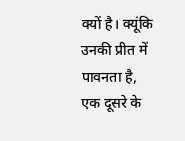क्यों है। क्यूंकि उनकी प्रीत में पावनता है, एक दूसरे के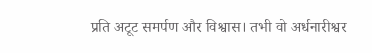प्रति अटूट समर्पण और विश्वास। तभी वो अर्धनारीश्वर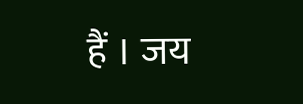हैं । जय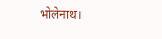भोलेनाथ।